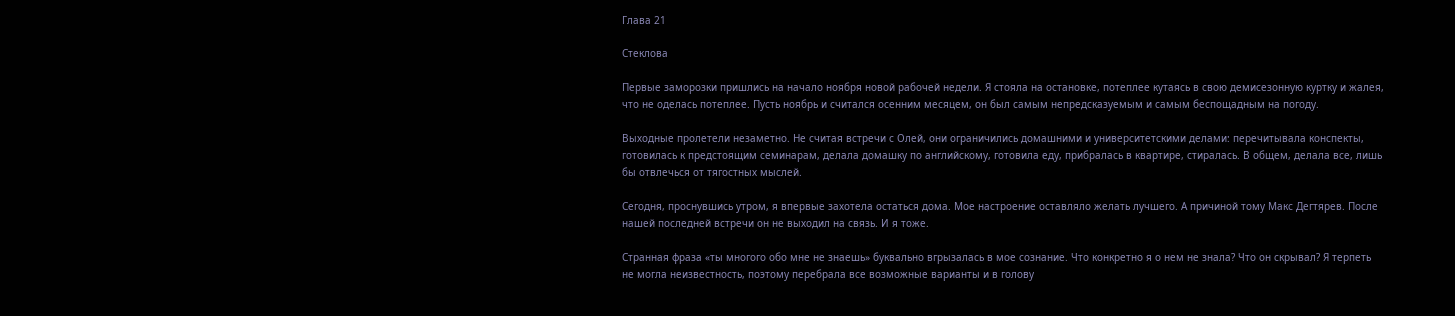Глава 21

Стеклова

Первые заморозки пришлись на начало ноября новой рабочей недели. Я стояла на остановке, потеплее кутаясь в свою демисезонную куртку и жалея, что не оделась потеплее. Пусть ноябрь и считался осенним месяцем, он был самым непредсказуемым и самым беспощадным на погоду.

Выходные пролетели незаметно. Не считая встречи с Олей, они ограничились домашними и университетскими делами: перечитывала конспекты, готовилась к предстоящим семинарам, делала домашку по английскому, готовила еду, прибралась в квартире, стиралась. В общем, делала все, лишь бы отвлечься от тягостных мыслей.

Сегодня, проснувшись утром, я впервые захотела остаться дома. Мое настроение оставляло желать лучшего. А причиной тому Макс Дегтярев. После нашей последней встречи он не выходил на связь. И я тоже.

Странная фраза «ты многого обо мне не знаешь» буквально вгрызалась в мое сознание. Что конкретно я о нем не знала? Что он скрывал? Я терпеть не могла неизвестность, поэтому перебрала все возможные варианты и в голову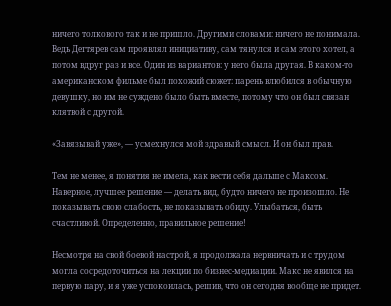ничего толкового так и не пришло. Другими словами: ничего не понимала. Ведь Дегтярев сам проявлял инициативу, сам тянулся и сам этого хотел, а потом вдруг раз и все. Один из вариантов: у него была другая. В каком-то американском фильме был похожий сюжет: парень влюбился в обычную девушку, но им не суждено было быть вместе, потому что он был связан клятвой с другой.

«Завязывай уже», — усмехнулся мой здравый смысл. И он был прав.

Тем не менее, я понятия не имела, как вести себя дальше с Максом. Наверное, лучшее решение — делать вид, будто ничего не произошло. Не показывать свою слабость, не показывать обиду. Улыбаться, быть счастливой. Определенно, правильное решение!

Несмотря на свой боевой настрой, я продолжала нервничать и с трудом могла сосредоточиться на лекции по бизнес-медиации. Макс не явился на первую пару, и я уже успокоилась, решив, что он сегодня вообще не придет.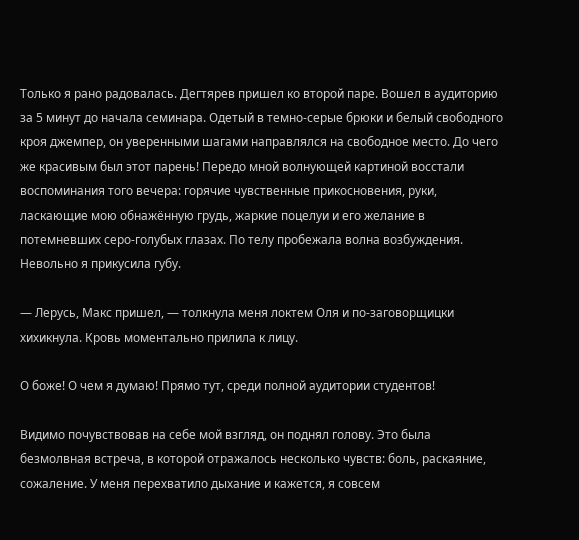Только я рано радовалась. Дегтярев пришел ко второй паре. Вошел в аудиторию за 5 минут до начала семинара. Одетый в темно-серые брюки и белый свободного кроя джемпер, он уверенными шагами направлялся на свободное место. До чего же красивым был этот парень! Передо мной волнующей картиной восстали воспоминания того вечера: горячие чувственные прикосновения, руки, ласкающие мою обнажённую грудь, жаркие поцелуи и его желание в потемневших серо-голубых глазах. По телу пробежала волна возбуждения. Невольно я прикусила губу.

— Лерусь, Макс пришел, — толкнула меня локтем Оля и по-заговорщицки хихикнула. Кровь моментально прилила к лицу.

О боже! О чем я думаю! Прямо тут, среди полной аудитории студентов!

Видимо почувствовав на себе мой взгляд, он поднял голову. Это была безмолвная встреча, в которой отражалось несколько чувств: боль, раскаяние, сожаление. У меня перехватило дыхание и кажется, я совсем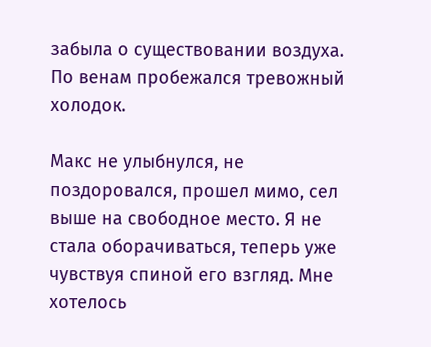забыла о существовании воздуха. По венам пробежался тревожный холодок.

Макс не улыбнулся, не поздоровался, прошел мимо, сел выше на свободное место. Я не стала оборачиваться, теперь уже чувствуя спиной его взгляд. Мне хотелось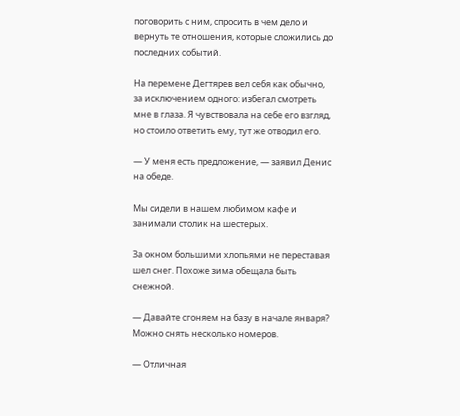поговорить с ним, спросить в чем дело и вернуть те отношения, которые сложились до последних событий.

На перемене Дегтярев вел себя как обычно, за исключением одного: избегал смотреть мне в глаза. Я чувствовала на себе его взгляд, но стоило ответить ему, тут же отводил его.

— У меня есть предложение, — заявил Денис на обеде.

Мы сидели в нашем любимом кафе и занимали столик на шестерых.

За окном большими хлопьями не переставая шел снег. Похоже зима обещала быть снежной.

— Давайте сгоняем на базу в начале января? Можно снять несколько номеров.

— Отличная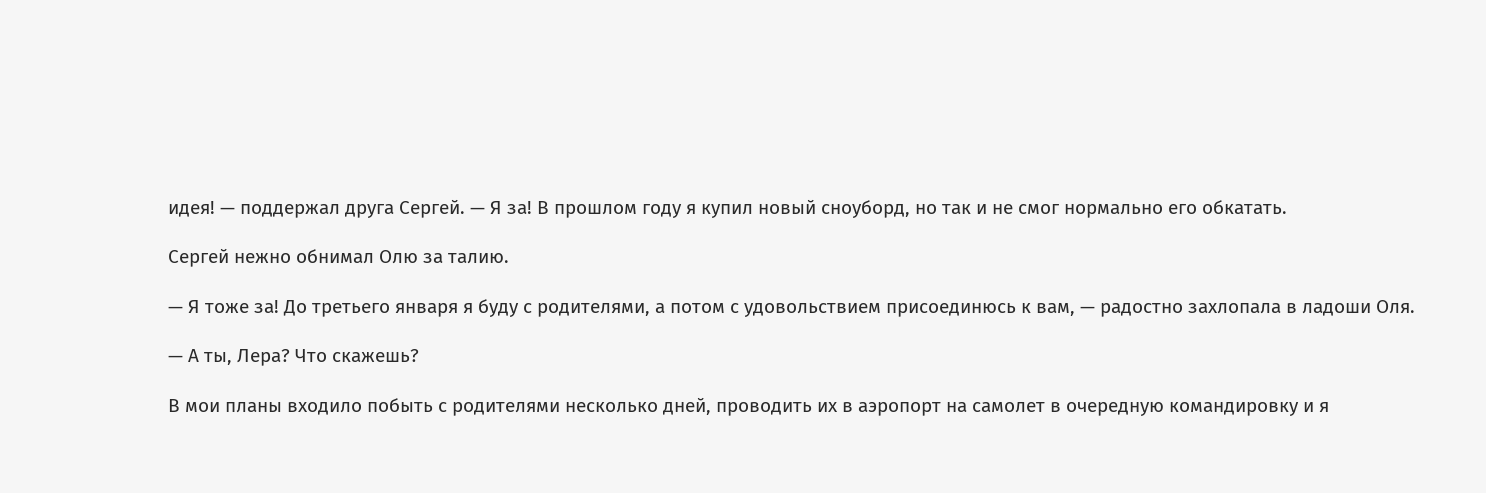идея! — поддержал друга Сергей. — Я за! В прошлом году я купил новый сноуборд, но так и не смог нормально его обкатать.

Сергей нежно обнимал Олю за талию.

— Я тоже за! До третьего января я буду с родителями, а потом с удовольствием присоединюсь к вам, — радостно захлопала в ладоши Оля.

— А ты, Лера? Что скажешь?

В мои планы входило побыть с родителями несколько дней, проводить их в аэропорт на самолет в очередную командировку и я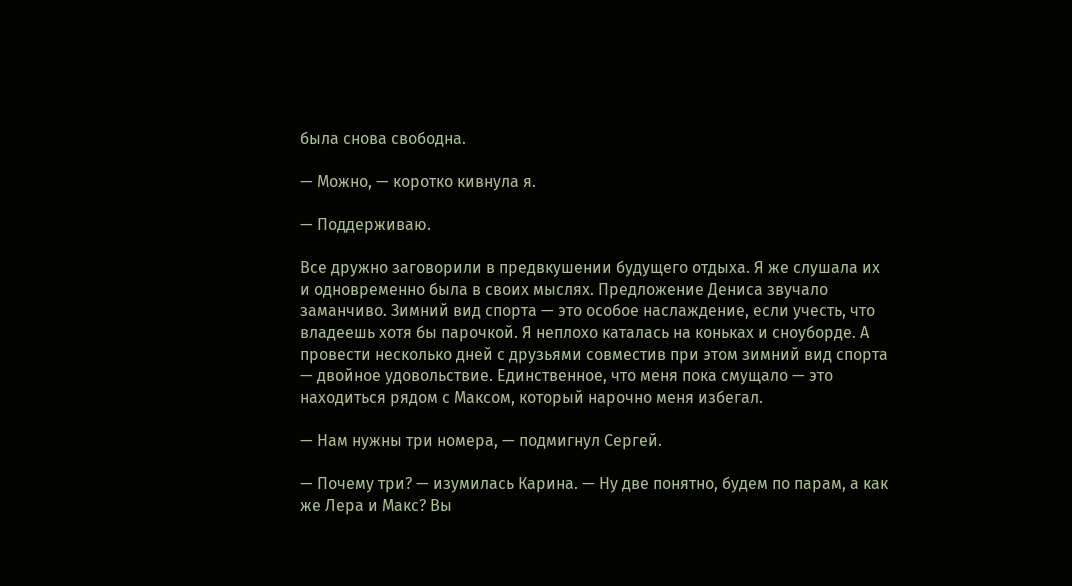была снова свободна.

— Можно, — коротко кивнула я.

— Поддерживаю.

Все дружно заговорили в предвкушении будущего отдыха. Я же слушала их и одновременно была в своих мыслях. Предложение Дениса звучало заманчиво. Зимний вид спорта — это особое наслаждение, если учесть, что владеешь хотя бы парочкой. Я неплохо каталась на коньках и сноуборде. А провести несколько дней с друзьями совместив при этом зимний вид спорта — двойное удовольствие. Единственное, что меня пока смущало — это находиться рядом с Максом, который нарочно меня избегал.

— Нам нужны три номера, — подмигнул Сергей.

— Почему три? — изумилась Карина. — Ну две понятно, будем по парам, а как же Лера и Макс? Вы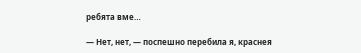ребята вме…

— Нет, нет, — поспешно перебила я, краснея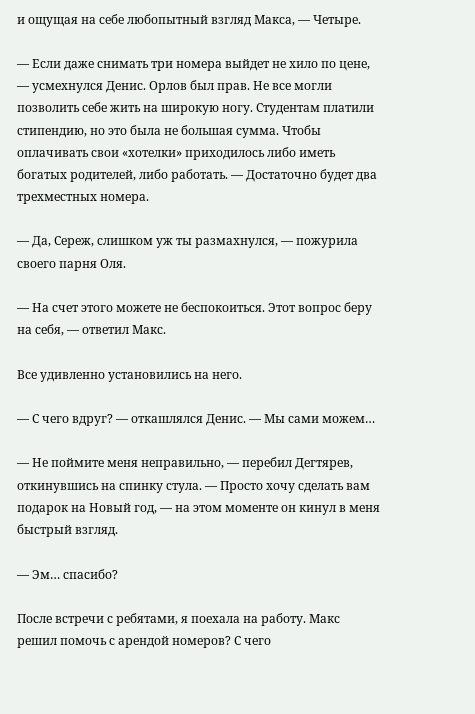и ощущая на себе любопытный взгляд Макса, — Четыре.

— Если даже снимать три номера выйдет не хило по цене, — усмехнулся Денис. Орлов был прав. Не все могли позволить себе жить на широкую ногу. Студентам платили стипендию, но это была не большая сумма. Чтобы оплачивать свои «хотелки» приходилось либо иметь богатых родителей, либо работать. — Достаточно будет два трехместных номера.

— Да, Сереж, слишком уж ты размахнулся, — пожурила своего парня Оля.

— На счет этого можете не беспокоиться. Этот вопрос беру на себя, — ответил Макс.

Все удивленно установились на него.

— С чего вдруг? — откашлялся Денис. — Мы сами можем…

— Не поймите меня неправильно, — перебил Дегтярев, откинувшись на спинку стула. — Просто хочу сделать вам подарок на Новый год, — на этом моменте он кинул в меня быстрый взгляд.

— Эм… спасибо?

После встречи с ребятами, я поехала на работу. Макс решил помочь с арендой номеров? С чего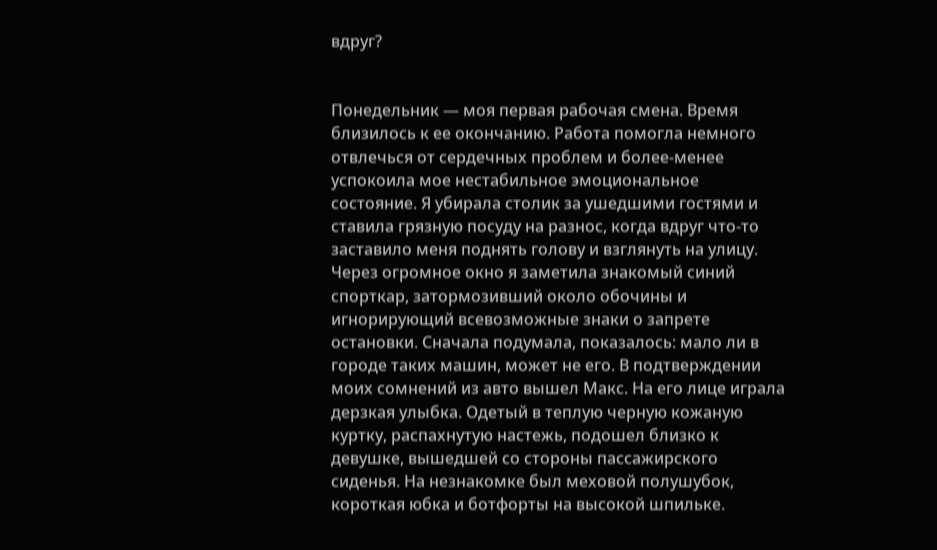вдруг?


Понедельник — моя первая рабочая смена. Время близилось к ее окончанию. Работа помогла немного отвлечься от сердечных проблем и более-менее успокоила мое нестабильное эмоциональное состояние. Я убирала столик за ушедшими гостями и ставила грязную посуду на разнос, когда вдруг что-то заставило меня поднять голову и взглянуть на улицу. Через огромное окно я заметила знакомый синий спорткар, затормозивший около обочины и игнорирующий всевозможные знаки о запрете остановки. Сначала подумала, показалось: мало ли в городе таких машин, может не его. В подтверждении моих сомнений из авто вышел Макс. На его лице играла дерзкая улыбка. Одетый в теплую черную кожаную куртку, распахнутую настежь, подошел близко к девушке, вышедшей со стороны пассажирского сиденья. На незнакомке был меховой полушубок, короткая юбка и ботфорты на высокой шпильке.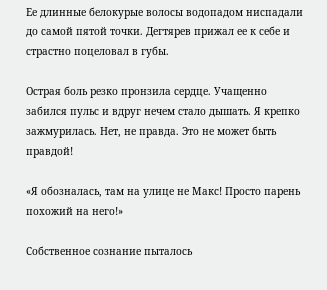Ее длинные белокурые волосы водопадом ниспадали до самой пятой точки. Дегтярев прижал ее к себе и страстно поцеловал в губы.

Острая боль резко пронзила сердце. Учащенно забился пульс и вдруг нечем стало дышать. Я крепко зажмурилась. Нет, не правда. Это не может быть правдой!

«Я обозналась, там на улице не Макс! Просто парень похожий на него!»

Собственное сознание пыталось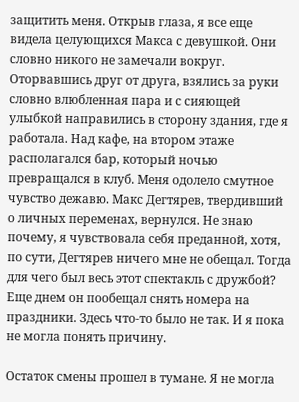защитить меня. Открыв глаза, я все еще видела целующихся Макса с девушкой. Они словно никого не замечали вокруг. Оторвавшись друг от друга, взялись за руки словно влюбленная пара и с сияющей улыбкой направились в сторону здания, где я работала. Над кафе, на втором этаже располагался бар, который ночью превращался в клуб. Меня одолело смутное чувство дежавю. Макс Дегтярев, твердивший о личных переменах, вернулся. Не знаю почему, я чувствовала себя преданной, хотя, по сути, Дегтярев ничего мне не обещал. Тогда для чего был весь этот спектакль с дружбой? Еще днем он пообещал снять номера на праздники. Здесь что-то было не так. И я пока не могла понять причину.

Остаток смены прошел в тумане. Я не могла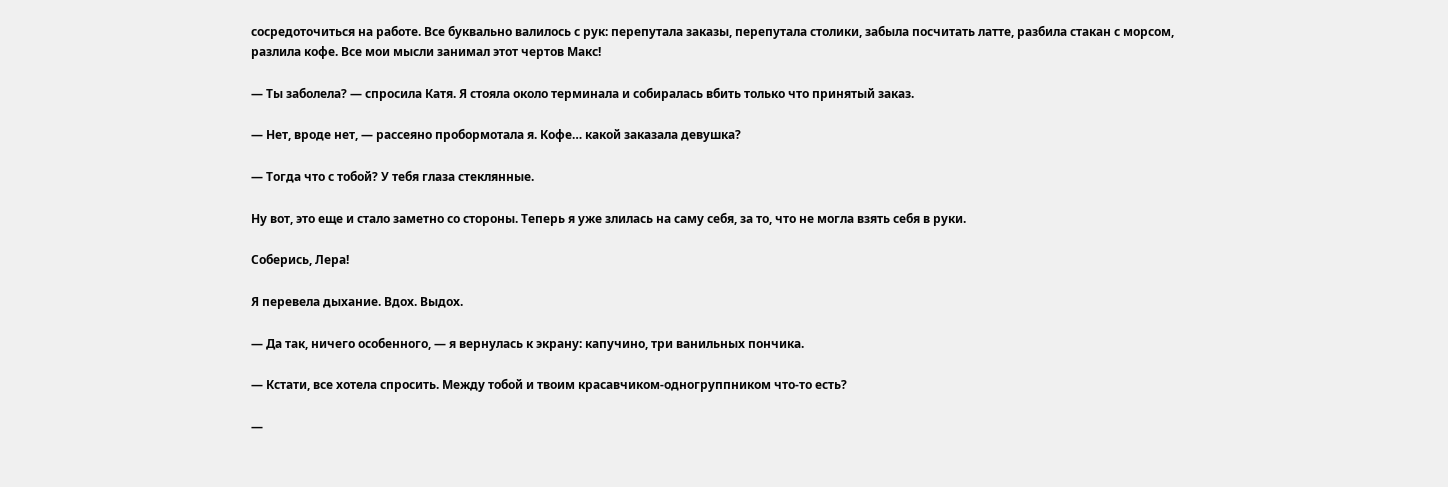сосредоточиться на работе. Все буквально валилось с рук: перепутала заказы, перепутала столики, забыла посчитать латте, разбила стакан с морсом, разлила кофе. Все мои мысли занимал этот чертов Макс!

— Ты заболела? — спросила Катя. Я стояла около терминала и собиралась вбить только что принятый заказ.

— Нет, вроде нет, — рассеяно пробормотала я. Кофе… какой заказала девушка?

— Тогда что с тобой? У тебя глаза стеклянные.

Ну вот, это еще и стало заметно со стороны. Теперь я уже злилась на саму себя, за то, что не могла взять себя в руки.

Соберись, Лера!

Я перевела дыхание. Вдох. Выдох.

— Да так, ничего особенного, — я вернулась к экрану: капучино, три ванильных пончика.

— Кстати, все хотела спросить. Между тобой и твоим красавчиком-одногруппником что-то есть?

—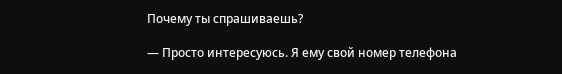Почему ты спрашиваешь?

— Просто интересуюсь. Я ему свой номер телефона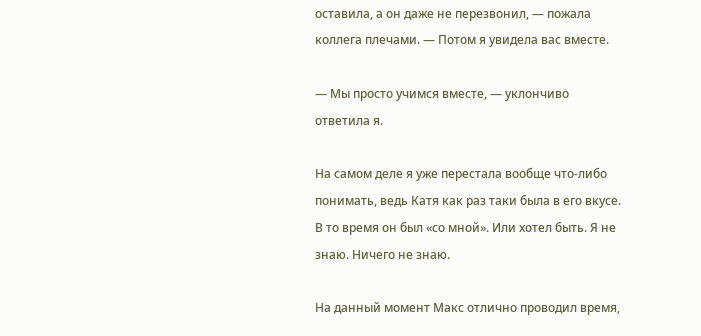оставила, а он даже не перезвонил, — пожала коллега плечами. — Потом я увидела вас вместе.

— Мы просто учимся вместе, — уклончиво ответила я.

На самом деле я уже перестала вообще что-либо понимать, ведь Катя как раз таки была в его вкусе. В то время он был «со мной». Или хотел быть. Я не знаю. Ничего не знаю.

На данный момент Макс отлично проводил время,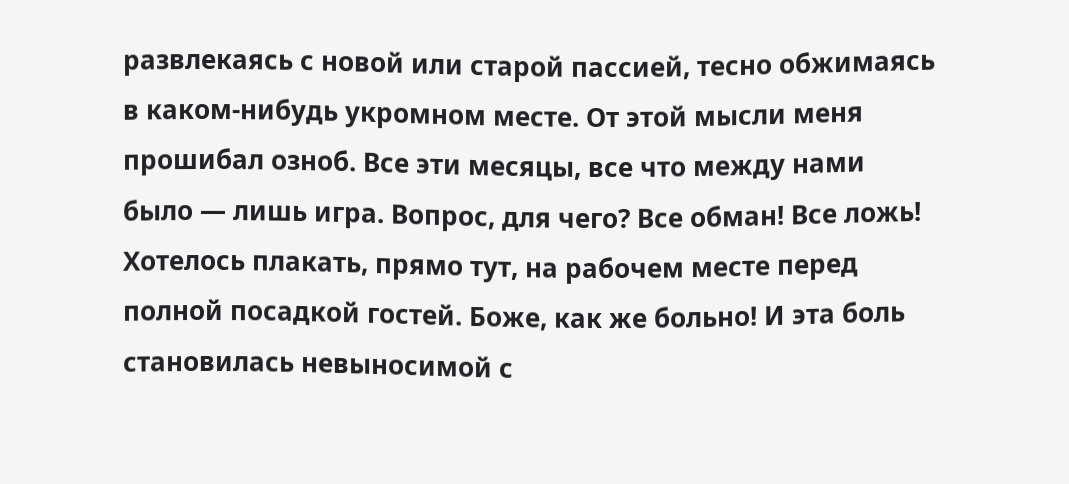развлекаясь с новой или старой пассией, тесно обжимаясь в каком-нибудь укромном месте. От этой мысли меня прошибал озноб. Все эти месяцы, все что между нами было — лишь игра. Вопрос, для чего? Все обман! Все ложь! Хотелось плакать, прямо тут, на рабочем месте перед полной посадкой гостей. Боже, как же больно! И эта боль становилась невыносимой с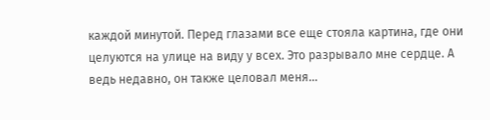каждой минутой. Перед глазами все еще стояла картина, где они целуются на улице на виду у всех. Это разрывало мне сердце. А ведь недавно, он также целовал меня…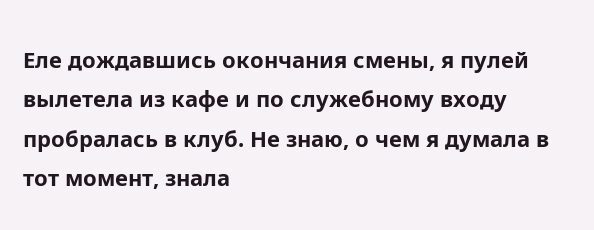Еле дождавшись окончания смены, я пулей вылетела из кафе и по служебному входу пробралась в клуб. Не знаю, о чем я думала в тот момент, знала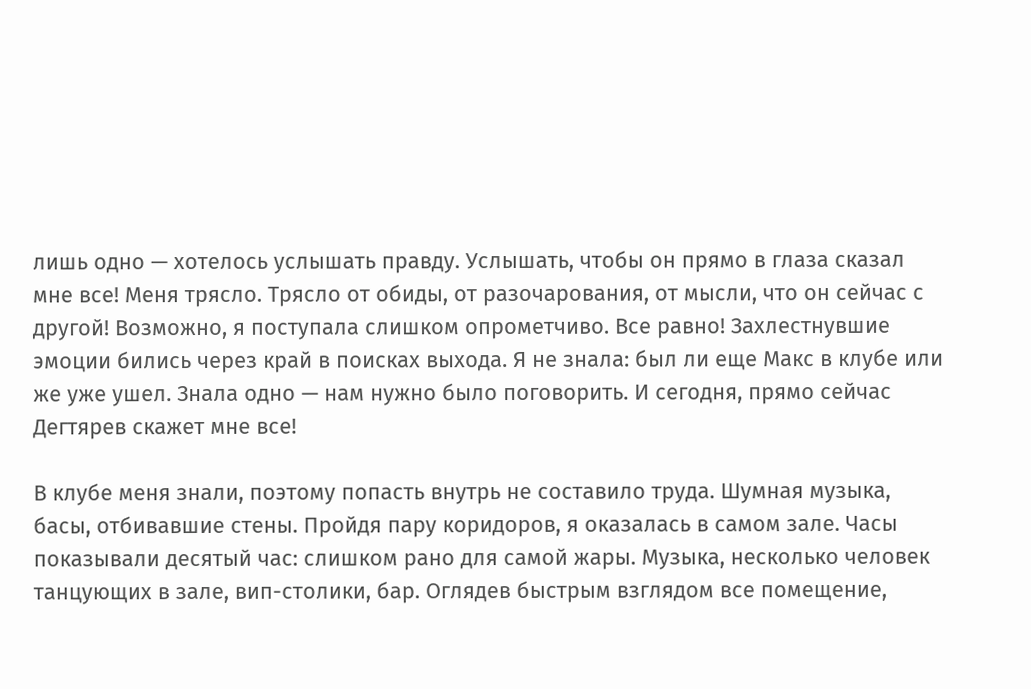лишь одно — хотелось услышать правду. Услышать, чтобы он прямо в глаза сказал мне все! Меня трясло. Трясло от обиды, от разочарования, от мысли, что он сейчас с другой! Возможно, я поступала слишком опрометчиво. Все равно! Захлестнувшие эмоции бились через край в поисках выхода. Я не знала: был ли еще Макс в клубе или же уже ушел. Знала одно — нам нужно было поговорить. И сегодня, прямо сейчас Дегтярев скажет мне все!

В клубе меня знали, поэтому попасть внутрь не составило труда. Шумная музыка, басы, отбивавшие стены. Пройдя пару коридоров, я оказалась в самом зале. Часы показывали десятый час: слишком рано для самой жары. Музыка, несколько человек танцующих в зале, вип-столики, бар. Оглядев быстрым взглядом все помещение,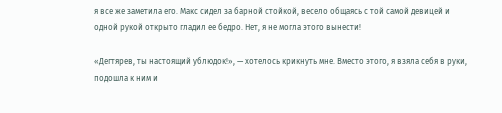я все же заметила его. Макс сидел за барной стойкой, весело общаясь с той самой девицей и одной рукой открыто гладил ее бедро. Нет, я не могла этого вынести!

«Дегтярев, ты настоящий ублюдок!», — хотелось крикнуть мне. Вместо этого, я взяла себя в руки, подошла к ним и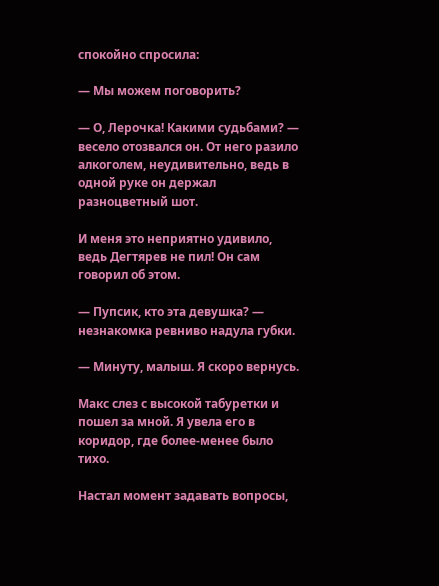спокойно спросила:

— Мы можем поговорить?

— О, Лерочка! Какими судьбами? — весело отозвался он. От него разило алкоголем, неудивительно, ведь в одной руке он держал разноцветный шот.

И меня это неприятно удивило, ведь Дегтярев не пил! Он сам говорил об этом.

— Пупсик, кто эта девушка? — незнакомка ревниво надула губки.

— Минуту, малыш. Я скоро вернусь.

Макс слез с высокой табуретки и пошел за мной. Я увела его в коридор, где более-менее было тихо.

Настал момент задавать вопросы,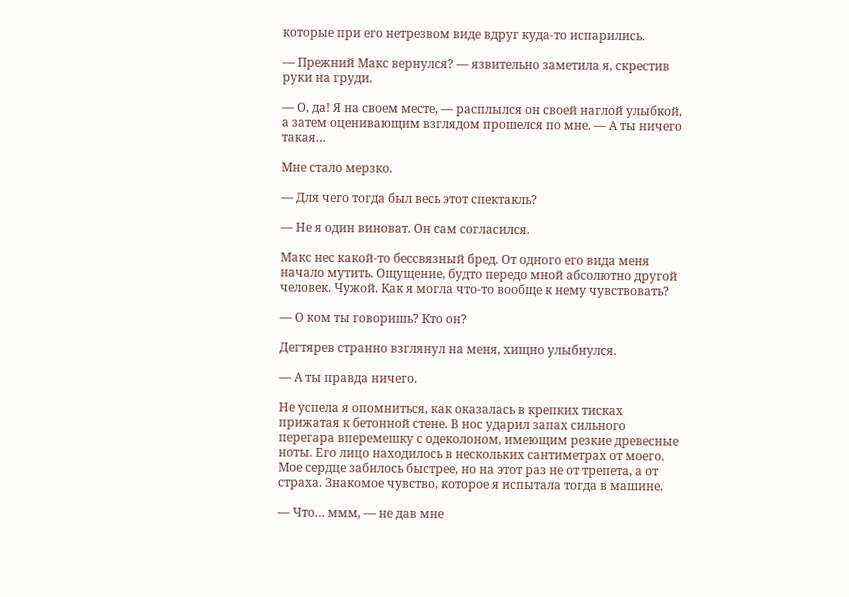которые при его нетрезвом виде вдруг куда-то испарились.

— Прежний Макс вернулся? — язвительно заметила я, скрестив руки на груди.

— О, да! Я на своем месте, — расплылся он своей наглой улыбкой, а затем оценивающим взглядом прошелся по мне. — А ты ничего такая…

Мне стало мерзко.

— Для чего тогда был весь этот спектакль?

— Не я один виноват. Он сам согласился.

Макс нес какой-то бессвязный бред. От одного его вида меня начало мутить. Ощущение, будто передо мной абсолютно другой человек. Чужой. Как я могла что-то вообще к нему чувствовать?

— О ком ты говоришь? Кто он?

Дегтярев странно взглянул на меня, хищно улыбнулся.

— А ты правда ничего.

Не успела я опомниться, как оказалась в крепких тисках прижатая к бетонной стене. В нос ударил запах сильного перегара вперемешку с одеколоном, имеющим резкие древесные ноты. Его лицо находилось в нескольких сантиметрах от моего. Мое сердце забилось быстрее, но на этот раз не от трепета, а от страха. Знакомое чувство, которое я испытала тогда в машине.

— Что… ммм, — не дав мне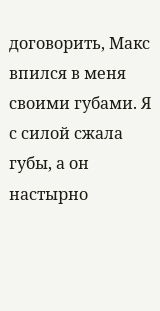договорить, Макс впился в меня своими губами. Я с силой сжала губы, а он настырно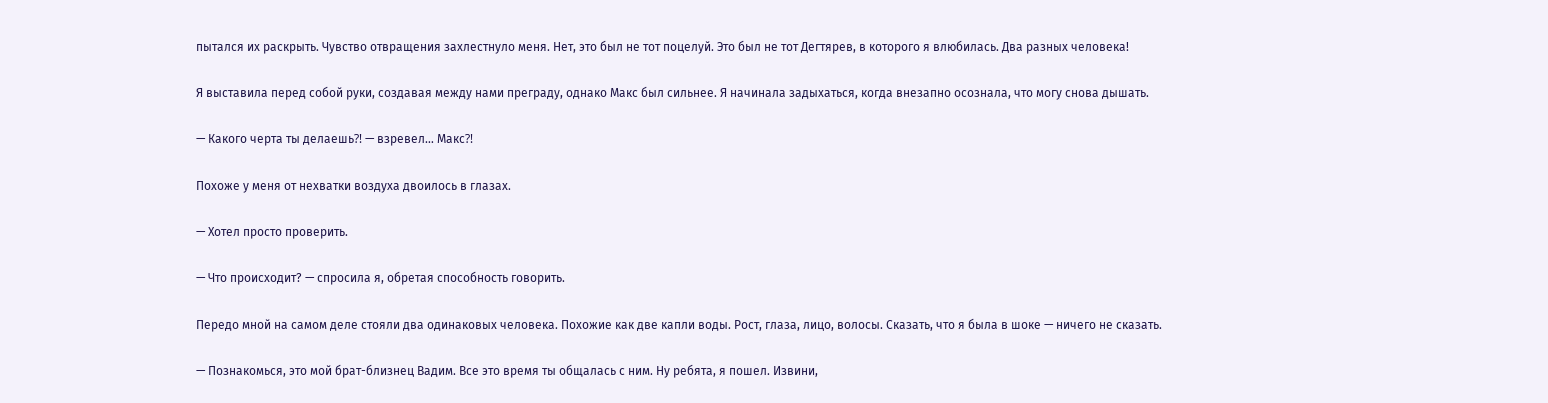пытался их раскрыть. Чувство отвращения захлестнуло меня. Нет, это был не тот поцелуй. Это был не тот Дегтярев, в которого я влюбилась. Два разных человека!

Я выставила перед собой руки, создавая между нами преграду, однако Макс был сильнее. Я начинала задыхаться, когда внезапно осознала, что могу снова дышать.

— Какого черта ты делаешь⁈ — взревел… Макс⁈

Похоже у меня от нехватки воздуха двоилось в глазах.

— Хотел просто проверить.

— Что происходит? — спросила я, обретая способность говорить.

Передо мной на самом деле стояли два одинаковых человека. Похожие как две капли воды. Рост, глаза, лицо, волосы. Сказать, что я была в шоке — ничего не сказать.

— Познакомься, это мой брат-близнец Вадим. Все это время ты общалась с ним. Ну ребята, я пошел. Извини,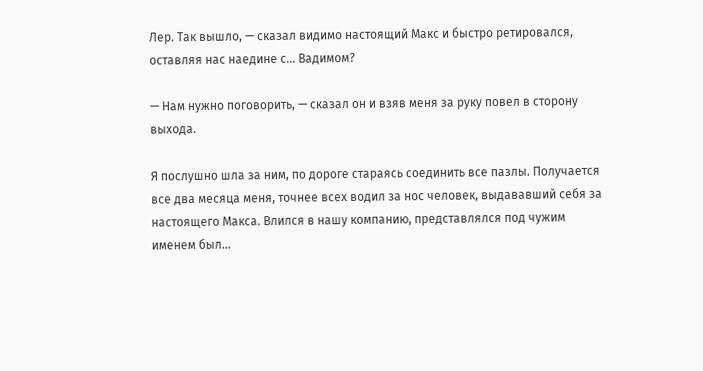Лер. Так вышло, — сказал видимо настоящий Макс и быстро ретировался, оставляя нас наедине с… Вадимом?

— Нам нужно поговорить, — сказал он и взяв меня за руку повел в сторону выхода.

Я послушно шла за ним, по дороге стараясь соединить все пазлы. Получается все два месяца меня, точнее всех водил за нос человек, выдававший себя за настоящего Макса. Влился в нашу компанию, представлялся под чужим именем был…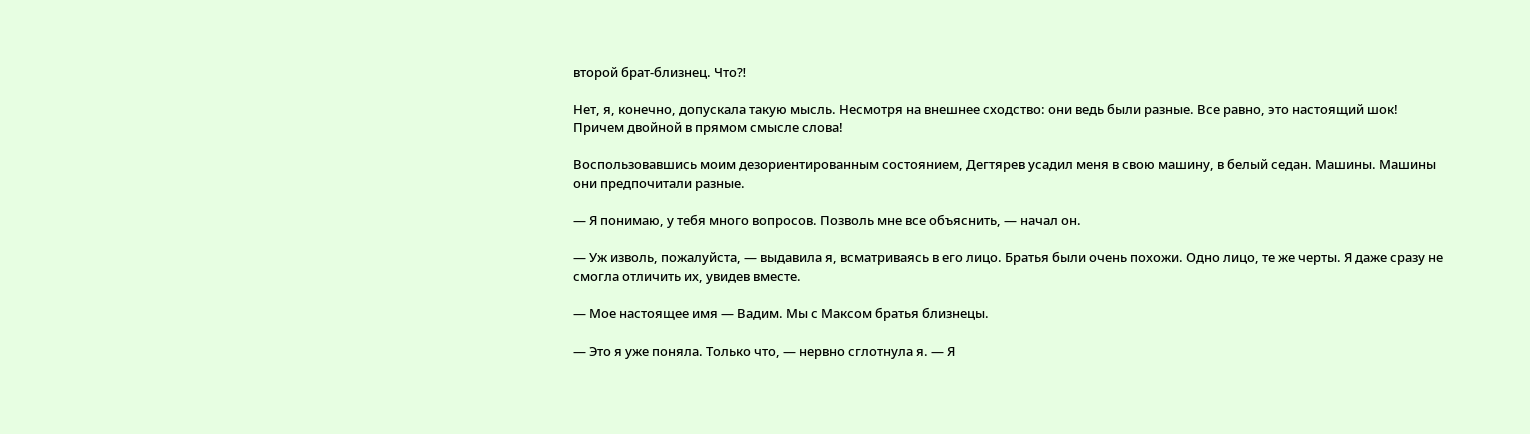второй брат-близнец. Что⁈

Нет, я, конечно, допускала такую мысль. Несмотря на внешнее сходство: они ведь были разные. Все равно, это настоящий шок! Причем двойной в прямом смысле слова!

Воспользовавшись моим дезориентированным состоянием, Дегтярев усадил меня в свою машину, в белый седан. Машины. Машины они предпочитали разные.

— Я понимаю, у тебя много вопросов. Позволь мне все объяснить, — начал он.

— Уж изволь, пожалуйста, — выдавила я, всматриваясь в его лицо. Братья были очень похожи. Одно лицо, те же черты. Я даже сразу не смогла отличить их, увидев вместе.

— Мое настоящее имя — Вадим. Мы с Максом братья близнецы.

— Это я уже поняла. Только что, — нервно сглотнула я. — Я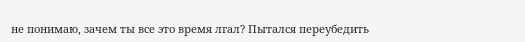не понимаю, зачем ты все это время лгал? Пытался переубедить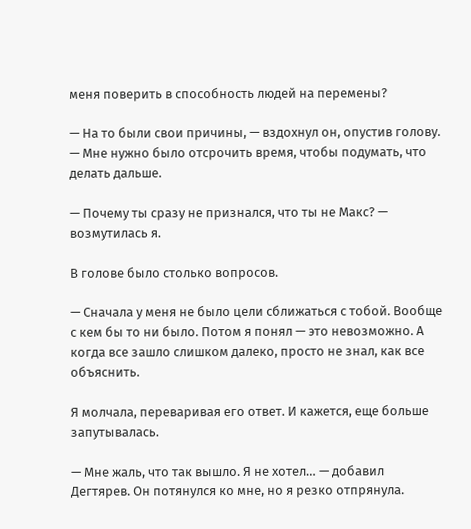меня поверить в способность людей на перемены?

— На то были свои причины, — вздохнул он, опустив голову. — Мне нужно было отсрочить время, чтобы подумать, что делать дальше.

— Почему ты сразу не признался, что ты не Макс? — возмутилась я.

В голове было столько вопросов.

— Сначала у меня не было цели сближаться с тобой. Вообще с кем бы то ни было. Потом я понял — это невозможно. А когда все зашло слишком далеко, просто не знал, как все объяснить.

Я молчала, переваривая его ответ. И кажется, еще больше запутывалась.

— Мне жаль, что так вышло. Я не хотел… — добавил Дегтярев. Он потянулся ко мне, но я резко отпрянула.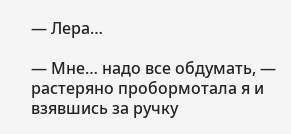— Лера…

— Мне… надо все обдумать, — растеряно пробормотала я и взявшись за ручку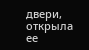двери, открыла ее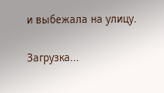и выбежала на улицу.

Загрузка...